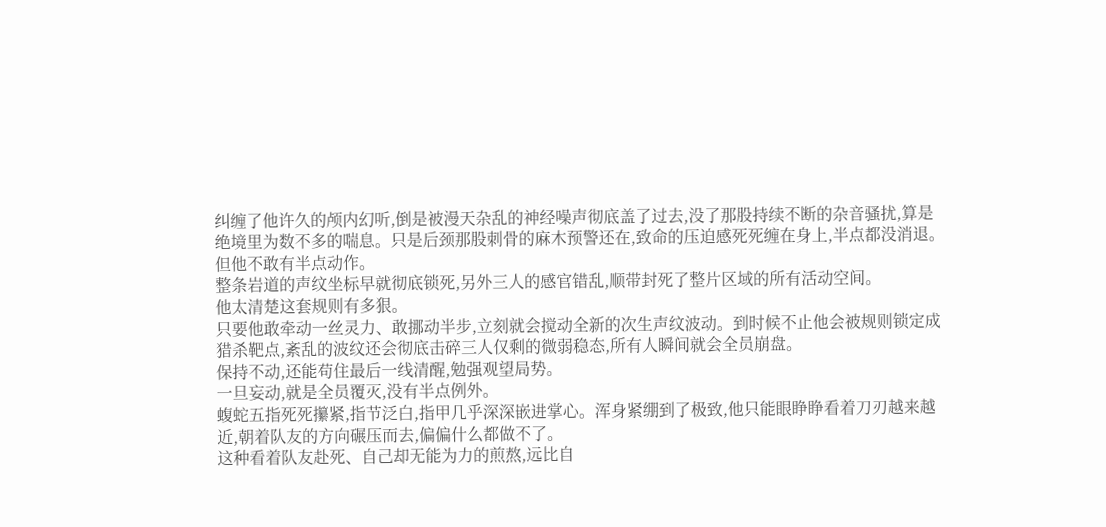纠缠了他许久的颅内幻听,倒是被漫天杂乱的神经噪声彻底盖了过去,没了那股持续不断的杂音骚扰,算是绝境里为数不多的喘息。只是后颈那股刺骨的麻木预警还在,致命的压迫感死死缠在身上,半点都没消退。
但他不敢有半点动作。
整条岩道的声纹坐标早就彻底锁死,另外三人的感官错乱,顺带封死了整片区域的所有活动空间。
他太清楚这套规则有多狠。
只要他敢牵动一丝灵力、敢挪动半步,立刻就会搅动全新的次生声纹波动。到时候不止他会被规则锁定成猎杀靶点,紊乱的波纹还会彻底击碎三人仅剩的微弱稳态,所有人瞬间就会全员崩盘。
保持不动,还能苟住最后一线清醒,勉强观望局势。
一旦妄动,就是全员覆灭,没有半点例外。
蝮蛇五指死死攥紧,指节泛白,指甲几乎深深嵌进掌心。浑身紧绷到了极致,他只能眼睁睁看着刀刃越来越近,朝着队友的方向碾压而去,偏偏什么都做不了。
这种看着队友赴死、自己却无能为力的煎熬,远比自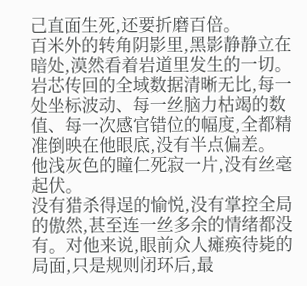己直面生死,还要折磨百倍。
百米外的转角阴影里,黑影静静立在暗处,漠然看着岩道里发生的一切。
岩芯传回的全域数据清晰无比,每一处坐标波动、每一丝脑力枯竭的数值、每一次感官错位的幅度,全都精准倒映在他眼底,没有半点偏差。
他浅灰色的瞳仁死寂一片,没有丝毫起伏。
没有猎杀得逞的愉悦,没有掌控全局的傲然,甚至连一丝多余的情绪都没有。对他来说,眼前众人瘫痪待毙的局面,只是规则闭环后,最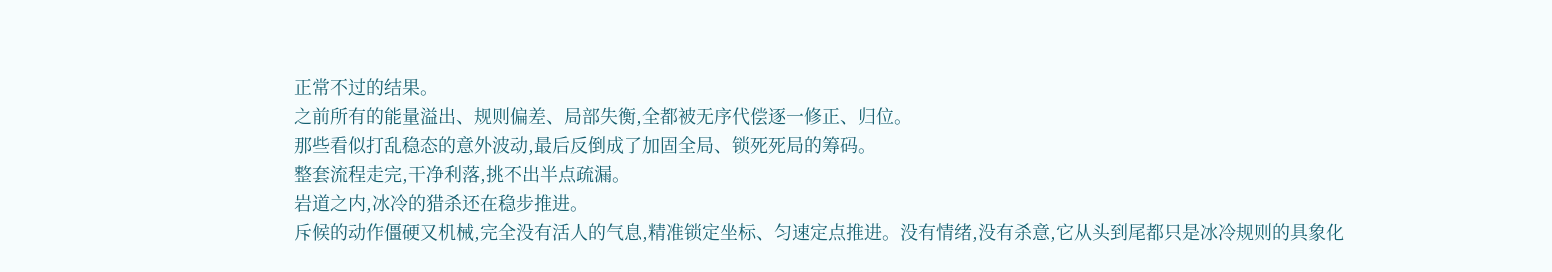正常不过的结果。
之前所有的能量溢出、规则偏差、局部失衡,全都被无序代偿逐一修正、归位。
那些看似打乱稳态的意外波动,最后反倒成了加固全局、锁死死局的筹码。
整套流程走完,干净利落,挑不出半点疏漏。
岩道之内,冰冷的猎杀还在稳步推进。
斥候的动作僵硬又机械,完全没有活人的气息,精准锁定坐标、匀速定点推进。没有情绪,没有杀意,它从头到尾都只是冰冷规则的具象化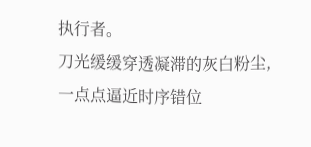执行者。
刀光缓缓穿透凝滞的灰白粉尘,一点点逼近时序错位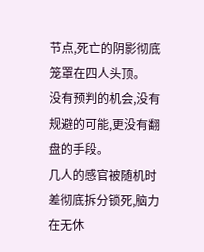节点,死亡的阴影彻底笼罩在四人头顶。
没有预判的机会,没有规避的可能,更没有翻盘的手段。
几人的感官被随机时差彻底拆分锁死,脑力在无休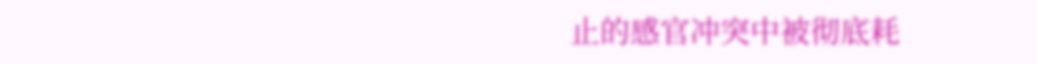止的感官冲突中被彻底耗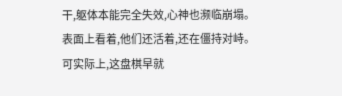干,躯体本能完全失效,心神也濒临崩塌。
表面上看着,他们还活着,还在僵持对峙。
可实际上,这盘棋早就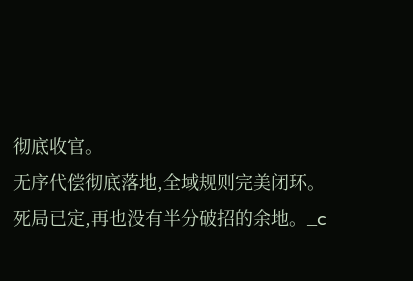彻底收官。
无序代偿彻底落地,全域规则完美闭环。
死局已定,再也没有半分破招的余地。_c